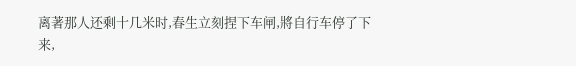离著那人还剩十几米时,春生立刻捏下车闸,將自行车停了下来,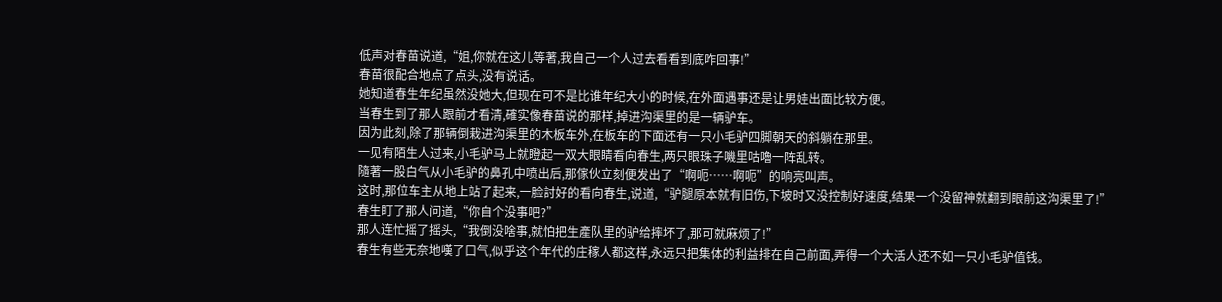低声对春苗说道,“姐,你就在这儿等著,我自己一个人过去看看到底咋回事!”
春苗很配合地点了点头,没有说话。
她知道春生年纪虽然没她大,但现在可不是比谁年纪大小的时候,在外面遇事还是让男娃出面比较方便。
当春生到了那人跟前才看清,確实像春苗说的那样,掉进沟渠里的是一辆驴车。
因为此刻,除了那辆倒栽进沟渠里的木板车外,在板车的下面还有一只小毛驴四脚朝天的斜躺在那里。
一见有陌生人过来,小毛驴马上就瞪起一双大眼睛看向春生,两只眼珠子嘰里咕嚕一阵乱转。
隨著一股白气从小毛驴的鼻孔中喷出后,那傢伙立刻便发出了“啊呃……啊呃”的响亮叫声。
这时,那位车主从地上站了起来,一脸討好的看向春生,说道,“驴腿原本就有旧伤,下坡时又没控制好速度,结果一个没留神就翻到眼前这沟渠里了!”
春生盯了那人问道,“你自个没事吧?”
那人连忙摇了摇头,“我倒没啥事,就怕把生產队里的驴给摔坏了,那可就麻烦了!”
春生有些无奈地嘆了口气,似乎这个年代的庄稼人都这样,永远只把集体的利益排在自己前面,弄得一个大活人还不如一只小毛驴值钱。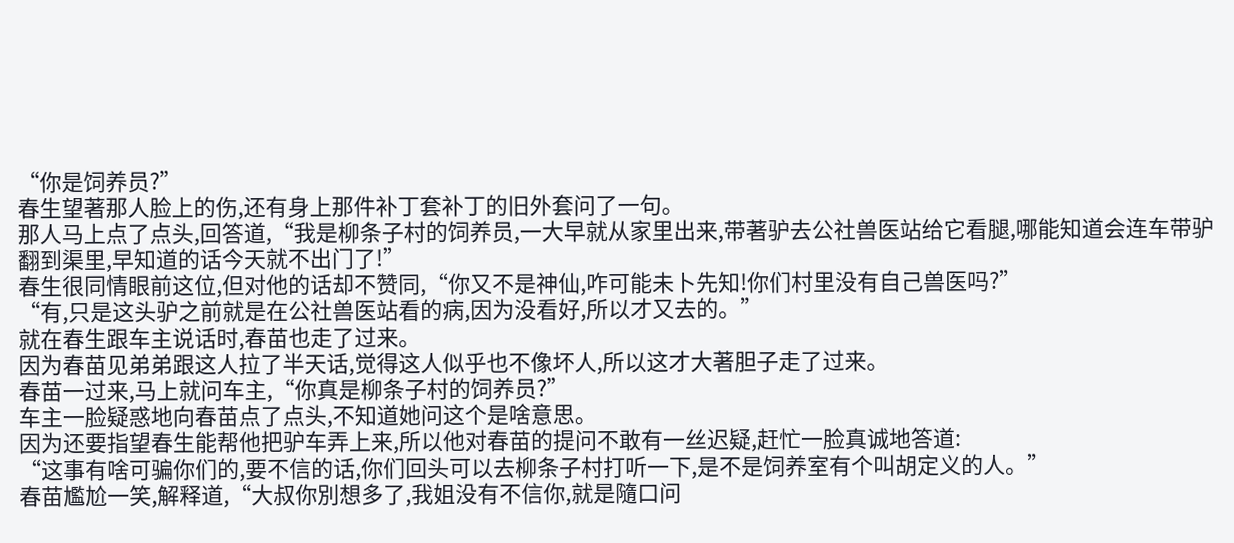“你是饲养员?”
春生望著那人脸上的伤,还有身上那件补丁套补丁的旧外套问了一句。
那人马上点了点头,回答道,“我是柳条子村的饲养员,一大早就从家里出来,带著驴去公社兽医站给它看腿,哪能知道会连车带驴翻到渠里,早知道的话今天就不出门了!”
春生很同情眼前这位,但对他的话却不赞同,“你又不是神仙,咋可能未卜先知!你们村里没有自己兽医吗?”
“有,只是这头驴之前就是在公社兽医站看的病,因为没看好,所以才又去的。”
就在春生跟车主说话时,春苗也走了过来。
因为春苗见弟弟跟这人拉了半天话,觉得这人似乎也不像坏人,所以这才大著胆子走了过来。
春苗一过来,马上就问车主,“你真是柳条子村的饲养员?”
车主一脸疑惑地向春苗点了点头,不知道她问这个是啥意思。
因为还要指望春生能帮他把驴车弄上来,所以他对春苗的提问不敢有一丝迟疑,赶忙一脸真诚地答道:
“这事有啥可骗你们的,要不信的话,你们回头可以去柳条子村打听一下,是不是饲养室有个叫胡定义的人。”
春苗尷尬一笑,解释道,“大叔你別想多了,我姐没有不信你,就是隨口问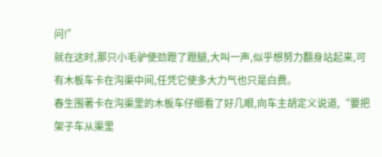问!”
就在这时,那只小毛驴使劲蹬了蹬腿,大叫一声,似乎想努力翻身站起来,可有木板车卡在沟渠中间,任凭它使多大力气也只是白费。
春生围著卡在沟渠里的木板车仔细看了好几眼,向车主胡定义说道,“要把架子车从渠里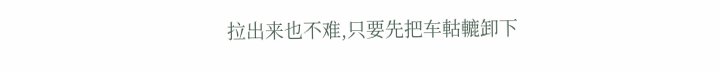拉出来也不难,只要先把车軲轆卸下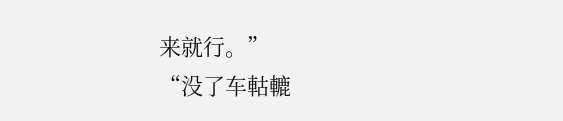来就行。”
“没了车軲轆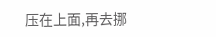压在上面,再去挪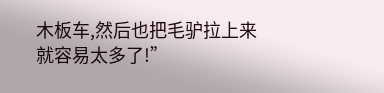木板车,然后也把毛驴拉上来就容易太多了!”